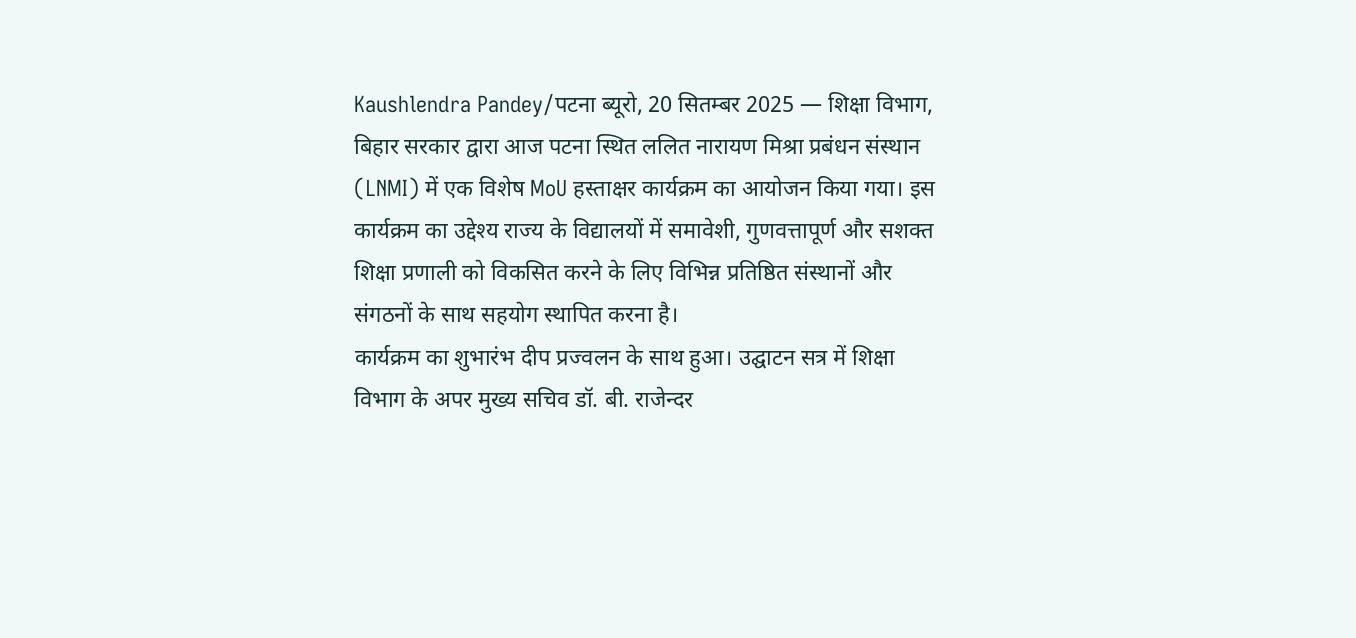Kaushlendra Pandey/पटना ब्यूरो, 20 सितम्बर 2025 — शिक्षा विभाग, बिहार सरकार द्वारा आज पटना स्थित ललित नारायण मिश्रा प्रबंधन संस्थान (LNMI) में एक विशेष MoU हस्ताक्षर कार्यक्रम का आयोजन किया गया। इस कार्यक्रम का उद्देश्य राज्य के विद्यालयों में समावेशी, गुणवत्तापूर्ण और सशक्त शिक्षा प्रणाली को विकसित करने के लिए विभिन्न प्रतिष्ठित संस्थानों और संगठनों के साथ सहयोग स्थापित करना है।
कार्यक्रम का शुभारंभ दीप प्रज्वलन के साथ हुआ। उद्घाटन सत्र में शिक्षा विभाग के अपर मुख्य सचिव डॉ. बी. राजेन्दर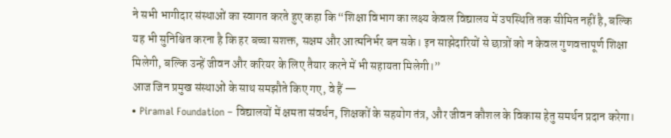ने सभी भागीदार संस्थाओं का स्वागत करते हुए कहा कि “शिक्षा विभाग का लक्ष्य केवल विद्यालय में उपस्थिति तक सीमित नहीं है, बल्कि यह भी सुनिश्चित करना है कि हर बच्चा सशक्त, सक्षम और आत्मनिर्भर बन सके। इन साझेदारियों से छात्रों को न केवल गुणवत्तापूर्ण शिक्षा मिलेगी, बल्कि उन्हें जीवन और करियर के लिए तैयार करने में भी सहायता मिलेगी।”
आज जिन प्रमुख संस्थाओं के साथ समझौते किए गए, वे हैं —
• Piramal Foundation – विद्यालयों में क्षमता संवर्धन, शिक्षकों के सहयोग तंत्र, और जीवन कौशल के विकास हेतु समर्थन प्रदान करेगा।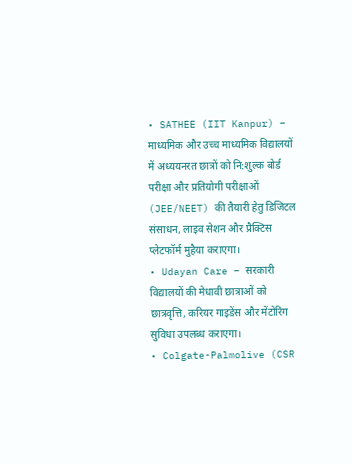• SATHEE (IIT Kanpur) – माध्यमिक और उच्च माध्यमिक विद्यालयों में अध्ययनरत छात्रों को नि:शुल्क बोर्ड परीक्षा और प्रतियोगी परीक्षाओं (JEE/NEET) की तैयारी हेतु डिजिटल संसाधन, लाइव सेशन और प्रैक्टिस प्लेटफॉर्म मुहैया कराएगा।
• Udayan Care – सरकारी विद्यालयों की मेधावी छात्राओं को छात्रवृत्ति, करियर गाइडेंस और मेंटोरिंग सुविधा उपलब्ध कराएगा।
• Colgate-Palmolive (CSR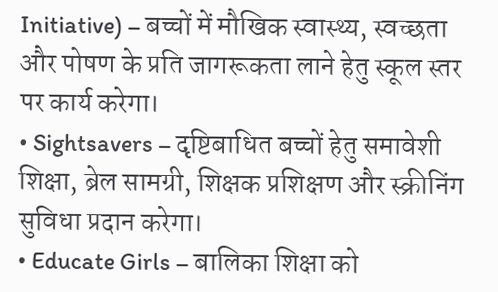Initiative) – बच्चों में मौखिक स्वास्थ्य, स्वच्छता और पोषण के प्रति जागरूकता लाने हेतु स्कूल स्तर पर कार्य करेगा।
• Sightsavers – दृष्टिबाधित बच्चों हेतु समावेशी शिक्षा, ब्रेल सामग्री, शिक्षक प्रशिक्षण और स्क्रीनिंग सुविधा प्रदान करेगा।
• Educate Girls – बालिका शिक्षा को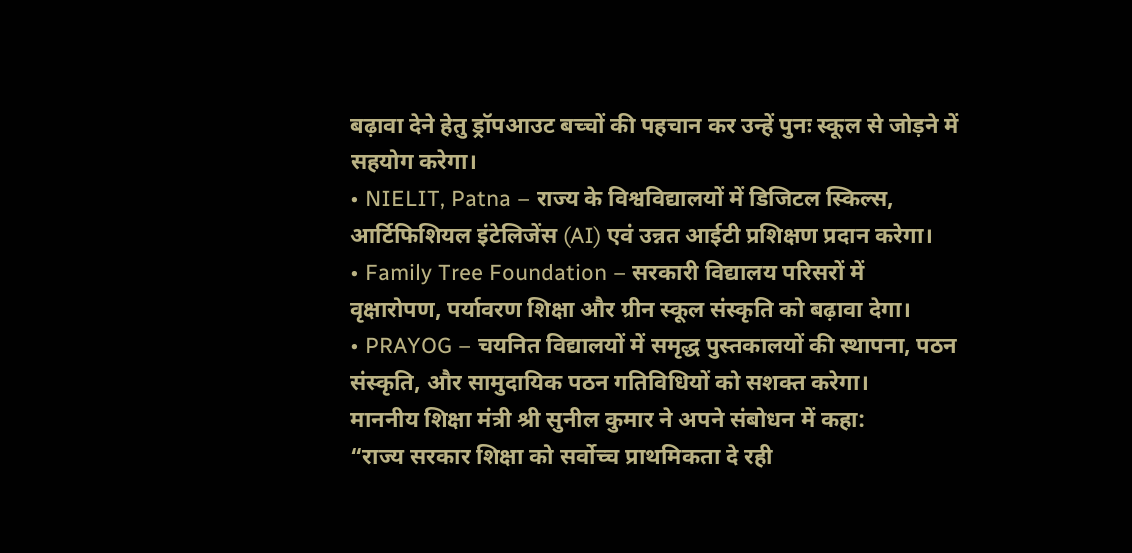बढ़ावा देने हेतु ड्रॉपआउट बच्चों की पहचान कर उन्हें पुनः स्कूल से जोड़ने में सहयोग करेगा।
• NIELIT, Patna – राज्य के विश्वविद्यालयों में डिजिटल स्किल्स, आर्टिफिशियल इंटेलिजेंस (AI) एवं उन्नत आईटी प्रशिक्षण प्रदान करेगा।
• Family Tree Foundation – सरकारी विद्यालय परिसरों में वृक्षारोपण, पर्यावरण शिक्षा और ग्रीन स्कूल संस्कृति को बढ़ावा देगा।
• PRAYOG – चयनित विद्यालयों में समृद्ध पुस्तकालयों की स्थापना, पठन संस्कृति, और सामुदायिक पठन गतिविधियों को सशक्त करेगा।
माननीय शिक्षा मंत्री श्री सुनील कुमार ने अपने संबोधन में कहा:
“राज्य सरकार शिक्षा को सर्वोच्च प्राथमिकता दे रही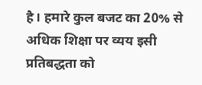है। हमारे कुल बजट का 20% से अधिक शिक्षा पर व्यय इसी प्रतिबद्धता को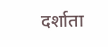दर्शाता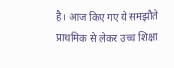है। आज किए गए ये समझौते प्राथमिक से लेकर उच्च शिक्षा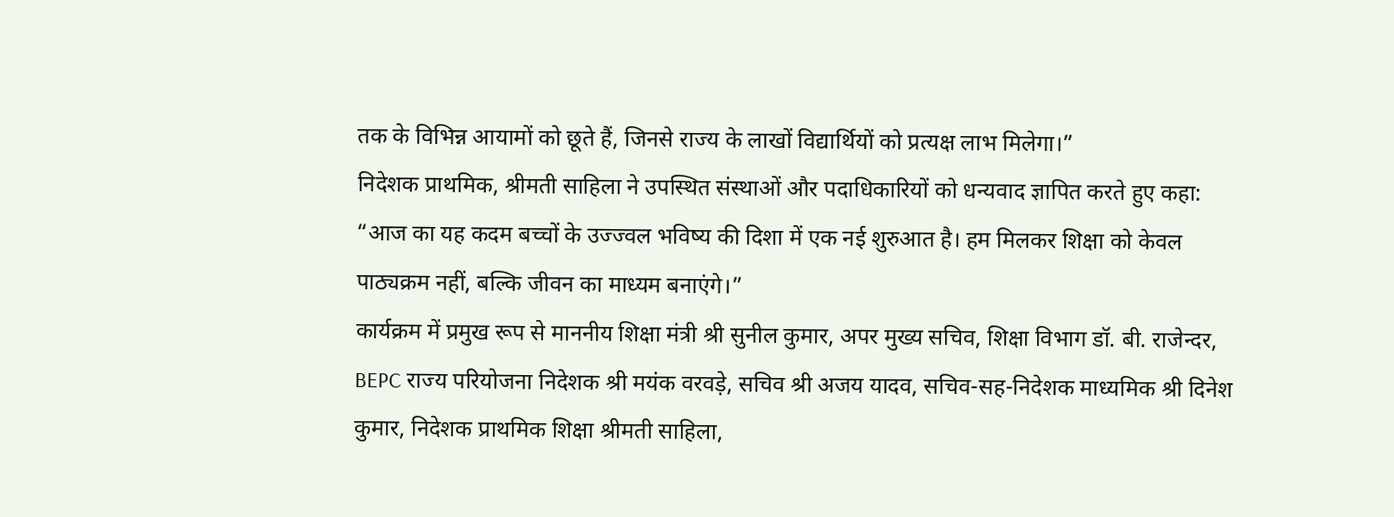तक के विभिन्न आयामों को छूते हैं, जिनसे राज्य के लाखों विद्यार्थियों को प्रत्यक्ष लाभ मिलेगा।”
निदेशक प्राथमिक, श्रीमती साहिला ने उपस्थित संस्थाओं और पदाधिकारियों को धन्यवाद ज्ञापित करते हुए कहा:
“आज का यह कदम बच्चों के उज्ज्वल भविष्य की दिशा में एक नई शुरुआत है। हम मिलकर शिक्षा को केवल पाठ्यक्रम नहीं, बल्कि जीवन का माध्यम बनाएंगे।”
कार्यक्रम में प्रमुख रूप से माननीय शिक्षा मंत्री श्री सुनील कुमार, अपर मुख्य सचिव, शिक्षा विभाग डॉ. बी. राजेन्दर, BEPC राज्य परियोजना निदेशक श्री मयंक वरवड़े, सचिव श्री अजय यादव, सचिव-सह-निदेशक माध्यमिक श्री दिनेश कुमार, निदेशक प्राथमिक शिक्षा श्रीमती साहिला,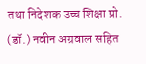तथा निदेशक उच्च शिक्षा प्रो. (डॉ.) नवीन अग्रवाल सहित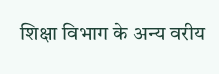शिक्षा विभाग के अन्य वरीय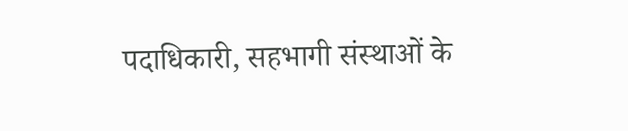पदाधिकारी, सहभागी संस्थाओं के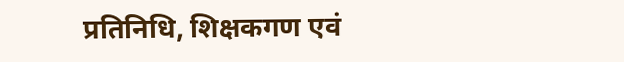प्रतिनिधि, शिक्षकगण एवं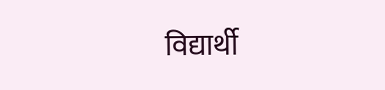विद्यार्थी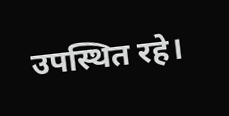उपस्थित रहे।